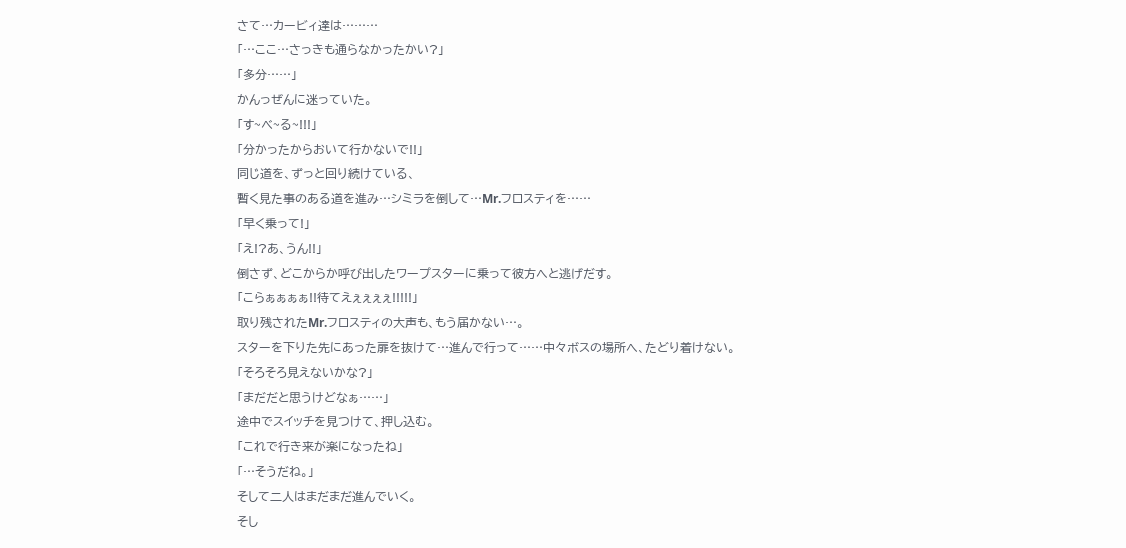さて…カービィ達は………
「…ここ…さっきも通らなかったかい?」
「多分……」
かんっぜんに迷っていた。
「す~べ~る~!!!」
「分かったからおいて行かないで!!」
同じ道を、ずっと回り続けている、
暫く見た事のある道を進み…シミラを倒して…Mr.フロスティを……
「早く乗って!」
「え!?あ、うん!!」
倒さず、どこからか呼び出したワープスターに乗って彼方へと逃げだす。
「こらぁぁぁぁ!!待てえぇぇぇぇ!!!!!」
取り残されたMr.フロスティの大声も、もう届かない…。
スターを下りた先にあった扉を抜けて…進んで行って……中々ボスの場所へ、たどり着けない。
「そろそろ見えないかな?」
「まだだと思うけどなぁ……」
途中でスイッチを見つけて、押し込む。
「これで行き来が楽になったね」
「…そうだね。」
そして二人はまだまだ進んでいく。
そし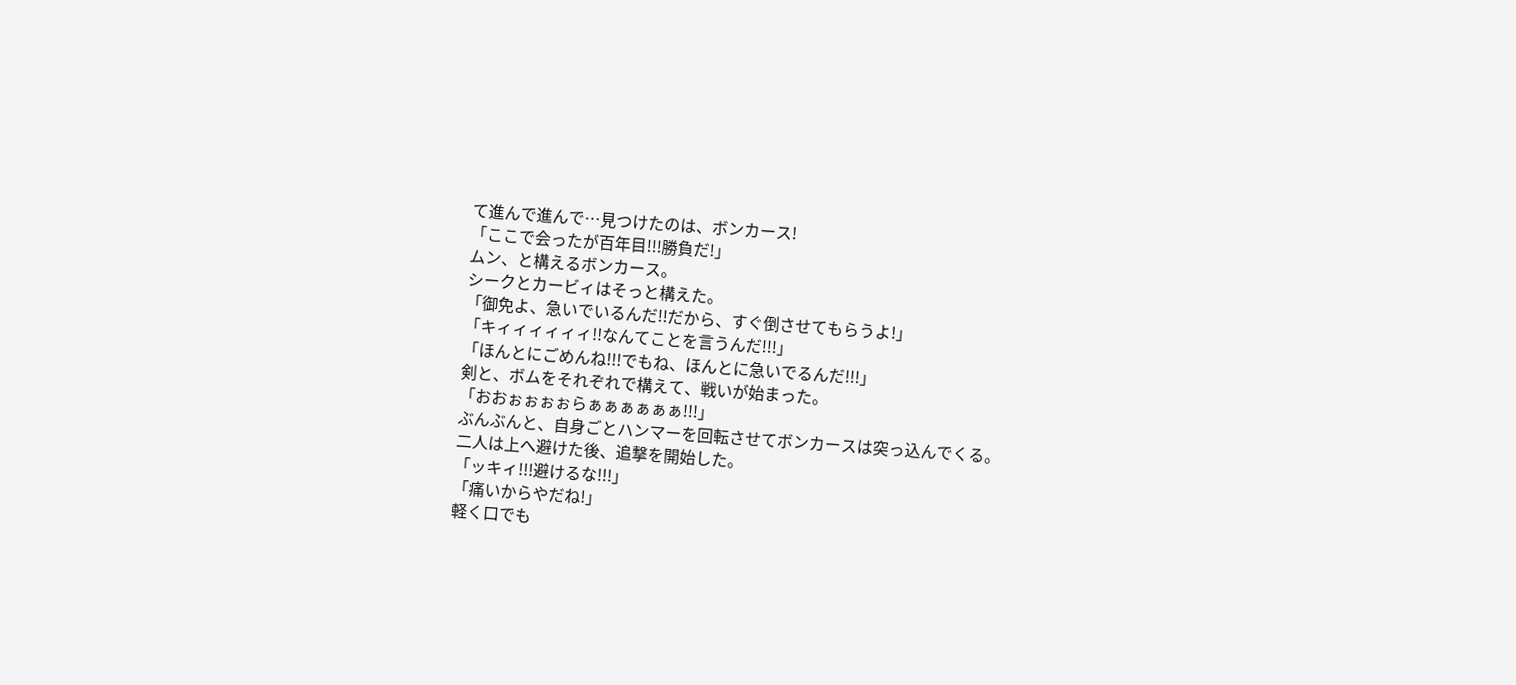て進んで進んで…見つけたのは、ボンカース!
「ここで会ったが百年目!!!勝負だ!」
ムン、と構えるボンカース。
シークとカービィはそっと構えた。
「御免よ、急いでいるんだ!!だから、すぐ倒させてもらうよ!」
「キィィィィィィ!!なんてことを言うんだ!!!」
「ほんとにごめんね!!!でもね、ほんとに急いでるんだ!!!」
剣と、ボムをそれぞれで構えて、戦いが始まった。
「おおぉぉぉぉらぁぁぁぁぁぁ!!!」
ぶんぶんと、自身ごとハンマーを回転させてボンカースは突っ込んでくる。
二人は上へ避けた後、追撃を開始した。
「ッキィ!!!避けるな!!!」
「痛いからやだね!」
軽く口でも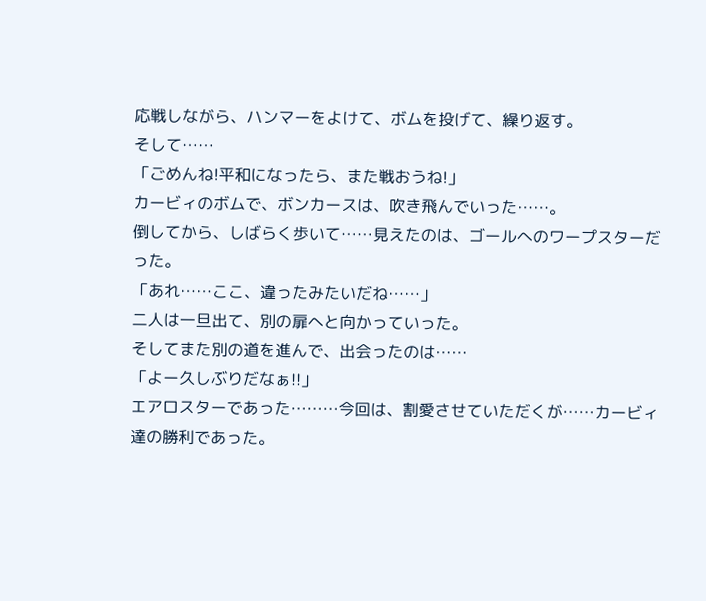応戦しながら、ハンマーをよけて、ボムを投げて、繰り返す。
そして……
「ごめんね!平和になったら、また戦おうね!」
カービィのボムで、ボンカースは、吹き飛んでいった……。
倒してから、しばらく歩いて……見えたのは、ゴールへのワープスターだった。
「あれ……ここ、違ったみたいだね……」
二人は一旦出て、別の扉へと向かっていった。
そしてまた別の道を進んで、出会ったのは……
「よー久しぶりだなぁ!!」
エアロスターであった………今回は、割愛させていただくが……カービィ達の勝利であった。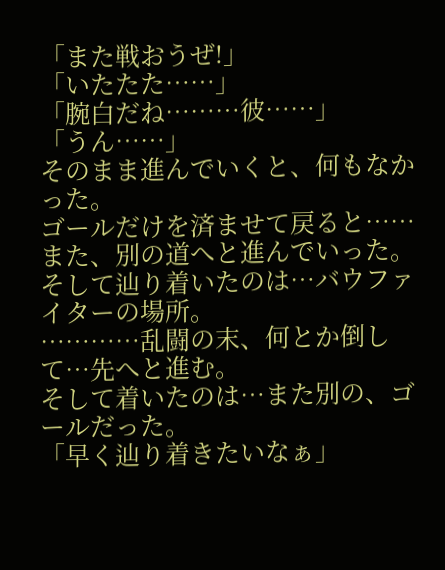「また戦おうぜ!」
「いたたた……」
「腕白だね………彼……」
「うん……」
そのまま進んでいくと、何もなかった。
ゴールだけを済ませて戻ると……また、別の道へと進んでいった。
そして辿り着いたのは…バウファイターの場所。
…………乱闘の末、何とか倒して…先へと進む。
そして着いたのは…また別の、ゴールだった。
「早く辿り着きたいなぁ」